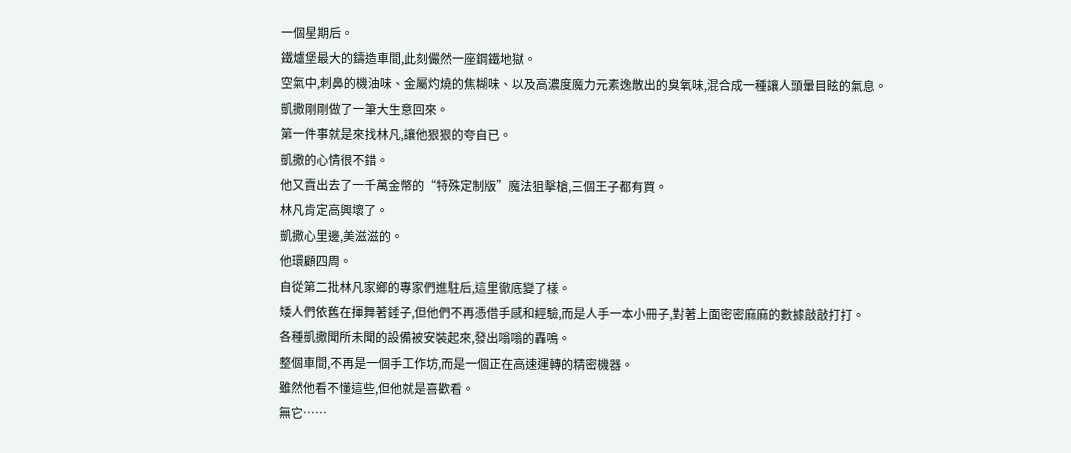一個星期后。
鐵爐堡最大的鑄造車間,此刻儼然一座鋼鐵地獄。
空氣中,刺鼻的機油味、金屬灼燒的焦糊味、以及高濃度魔力元素逸散出的臭氧味,混合成一種讓人頭暈目眩的氣息。
凱撒剛剛做了一筆大生意回來。
第一件事就是來找林凡,讓他狠狠的夸自已。
凱撒的心情很不錯。
他又賣出去了一千萬金幣的“特殊定制版”魔法狙擊槍,三個王子都有買。
林凡肯定高興壞了。
凱撒心里邊,美滋滋的。
他環顧四周。
自從第二批林凡家鄉的專家們進駐后,這里徹底變了樣。
矮人們依舊在揮舞著錘子,但他們不再憑借手感和經驗,而是人手一本小冊子,對著上面密密麻麻的數據敲敲打打。
各種凱撒聞所未聞的設備被安裝起來,發出嗡嗡的轟鳴。
整個車間,不再是一個手工作坊,而是一個正在高速運轉的精密機器。
雖然他看不懂這些,但他就是喜歡看。
無它……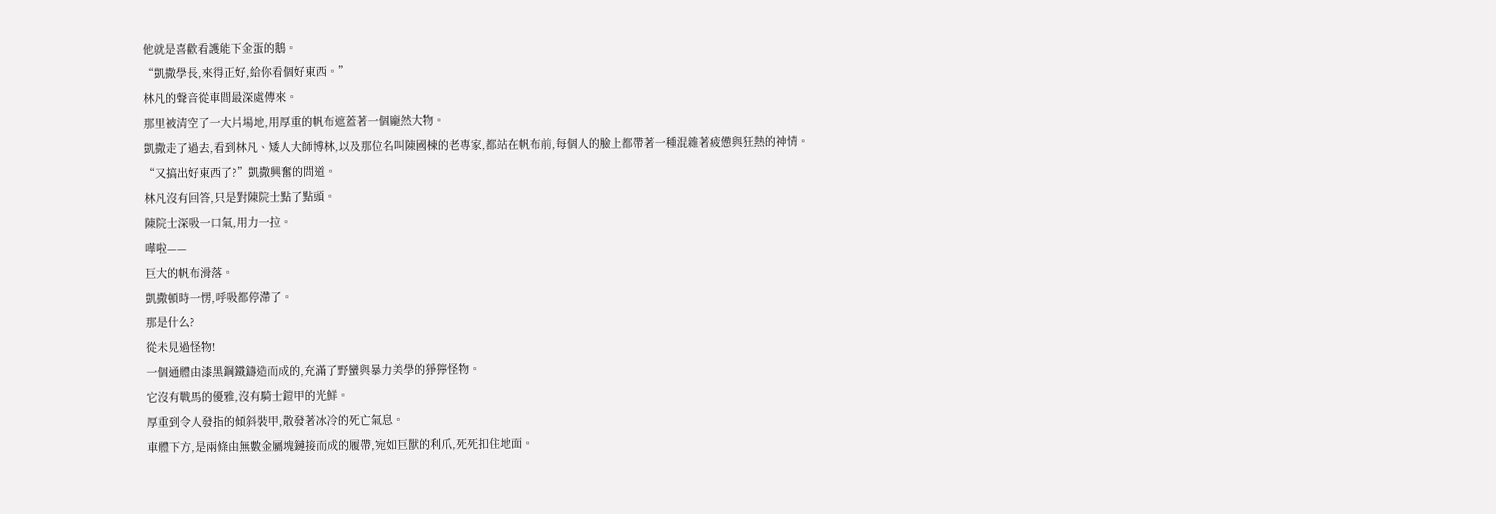他就是喜歡看護能下金蛋的鵝。
“凱撒學長,來得正好,給你看個好東西。”
林凡的聲音從車間最深處傳來。
那里被清空了一大片場地,用厚重的帆布遮蓋著一個龐然大物。
凱撒走了過去,看到林凡、矮人大師博林,以及那位名叫陳國棟的老專家,都站在帆布前,每個人的臉上都帶著一種混雜著疲憊與狂熱的神情。
“又搞出好東西了?”凱撒興奮的問道。
林凡沒有回答,只是對陳院士點了點頭。
陳院士深吸一口氣,用力一拉。
嘩啦——
巨大的帆布滑落。
凱撒頓時一愣,呼吸都停滯了。
那是什么?
從未見過怪物!
一個通體由漆黑鋼鐵鑄造而成的,充滿了野蠻與暴力美學的猙獰怪物。
它沒有戰馬的優雅,沒有騎士鎧甲的光鮮。
厚重到令人發指的傾斜裝甲,散發著冰冷的死亡氣息。
車體下方,是兩條由無數金屬塊鏈接而成的履帶,宛如巨獸的利爪,死死扣住地面。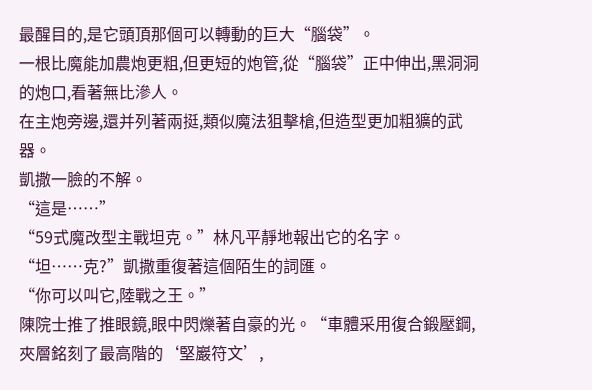最醒目的,是它頭頂那個可以轉動的巨大“腦袋”。
一根比魔能加農炮更粗,但更短的炮管,從“腦袋”正中伸出,黑洞洞的炮口,看著無比滲人。
在主炮旁邊,還并列著兩挺,類似魔法狙擊槍,但造型更加粗獷的武器。
凱撒一臉的不解。
“這是……”
“59式魔改型主戰坦克。”林凡平靜地報出它的名字。
“坦……克?”凱撒重復著這個陌生的詞匯。
“你可以叫它,陸戰之王。”
陳院士推了推眼鏡,眼中閃爍著自豪的光。“車體采用復合鍛壓鋼,夾層銘刻了最高階的‘堅巖符文’,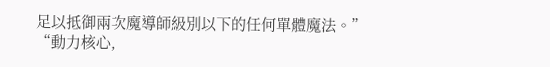足以抵御兩次魔導師級別以下的任何單體魔法。”
“動力核心,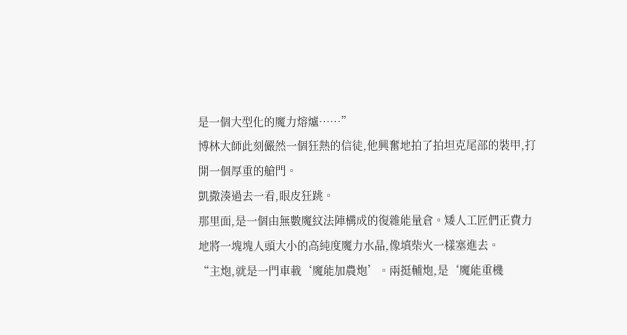是一個大型化的魔力熔爐……”
博林大師此刻儼然一個狂熱的信徒,他興奮地拍了拍坦克尾部的裝甲,打開一個厚重的艙門。
凱撒湊過去一看,眼皮狂跳。
那里面,是一個由無數魔紋法陣構成的復雜能量倉。矮人工匠們正費力地將一塊塊人頭大小的高純度魔力水晶,像填柴火一樣塞進去。
“主炮,就是一門車載‘魔能加農炮’。兩挺輔炮,是‘魔能重機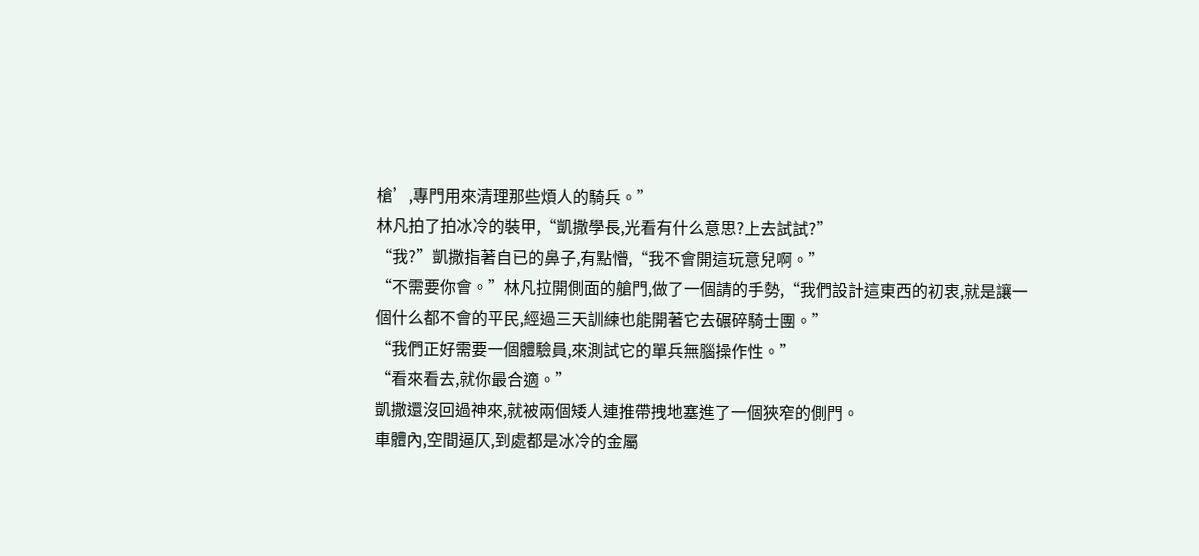槍’,專門用來清理那些煩人的騎兵。”
林凡拍了拍冰冷的裝甲,“凱撒學長,光看有什么意思?上去試試?”
“我?”凱撒指著自已的鼻子,有點懵,“我不會開這玩意兒啊。”
“不需要你會。”林凡拉開側面的艙門,做了一個請的手勢,“我們設計這東西的初衷,就是讓一個什么都不會的平民,經過三天訓練也能開著它去碾碎騎士團。”
“我們正好需要一個體驗員,來測試它的單兵無腦操作性。”
“看來看去,就你最合適。”
凱撒還沒回過神來,就被兩個矮人連推帶拽地塞進了一個狹窄的側門。
車體內,空間逼仄,到處都是冰冷的金屬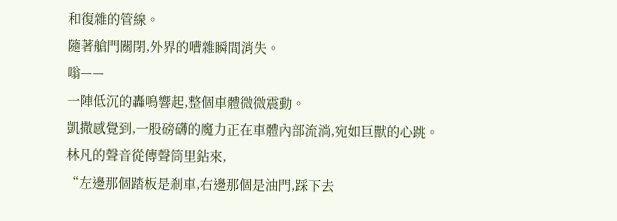和復雜的管線。
隨著艙門關閉,外界的嘈雜瞬間消失。
嗡——
一陣低沉的轟鳴響起,整個車體微微震動。
凱撒感覺到,一股磅礴的魔力正在車體內部流淌,宛如巨獸的心跳。
林凡的聲音從傳聲筒里鉆來,
“左邊那個踏板是剎車,右邊那個是油門,踩下去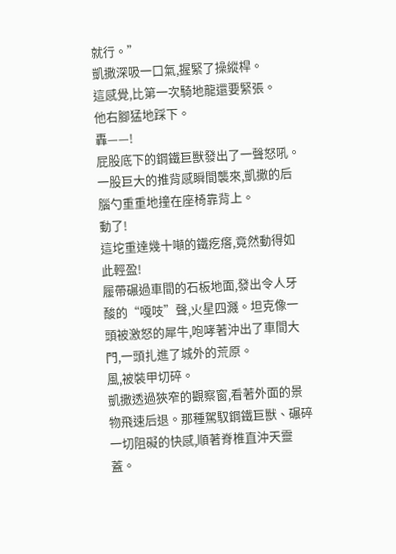就行。”
凱撒深吸一口氣,握緊了操縱桿。
這感覺,比第一次騎地龍還要緊張。
他右腳猛地踩下。
轟——!
屁股底下的鋼鐵巨獸發出了一聲怒吼。一股巨大的推背感瞬間襲來,凱撒的后腦勺重重地撞在座椅靠背上。
動了!
這坨重達幾十噸的鐵疙瘩,竟然動得如此輕盈!
履帶碾過車間的石板地面,發出令人牙酸的“嘎吱”聲,火星四濺。坦克像一頭被激怒的犀牛,咆哮著沖出了車間大門,一頭扎進了城外的荒原。
風,被裝甲切碎。
凱撒透過狹窄的觀察窗,看著外面的景物飛速后退。那種駕馭鋼鐵巨獸、碾碎一切阻礙的快感,順著脊椎直沖天靈蓋。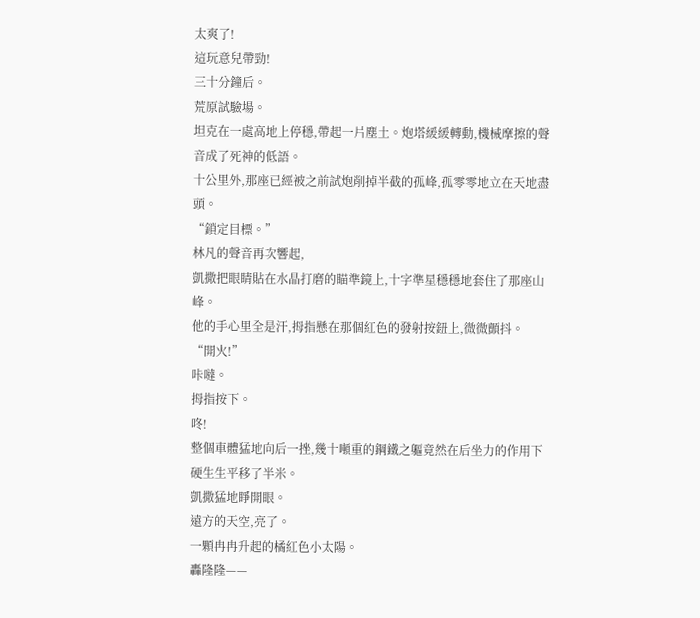太爽了!
這玩意兒帶勁!
三十分鐘后。
荒原試驗場。
坦克在一處高地上停穩,帶起一片塵土。炮塔緩緩轉動,機械摩擦的聲音成了死神的低語。
十公里外,那座已經被之前試炮削掉半截的孤峰,孤零零地立在天地盡頭。
“鎖定目標。”
林凡的聲音再次響起,
凱撒把眼睛貼在水晶打磨的瞄準鏡上,十字準星穩穩地套住了那座山峰。
他的手心里全是汗,拇指懸在那個紅色的發射按鈕上,微微顫抖。
“開火!”
咔噠。
拇指按下。
咚!
整個車體猛地向后一挫,幾十噸重的鋼鐵之軀竟然在后坐力的作用下硬生生平移了半米。
凱撒猛地睜開眼。
遠方的天空,亮了。
一顆冉冉升起的橘紅色小太陽。
轟隆隆——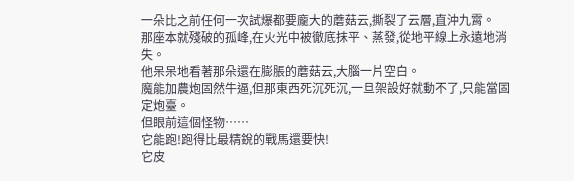一朵比之前任何一次試爆都要龐大的蘑菇云,撕裂了云層,直沖九霄。
那座本就殘破的孤峰,在火光中被徹底抹平、蒸發,從地平線上永遠地消失。
他呆呆地看著那朵還在膨脹的蘑菇云,大腦一片空白。
魔能加農炮固然牛逼,但那東西死沉死沉,一旦架設好就動不了,只能當固定炮臺。
但眼前這個怪物……
它能跑!跑得比最精銳的戰馬還要快!
它皮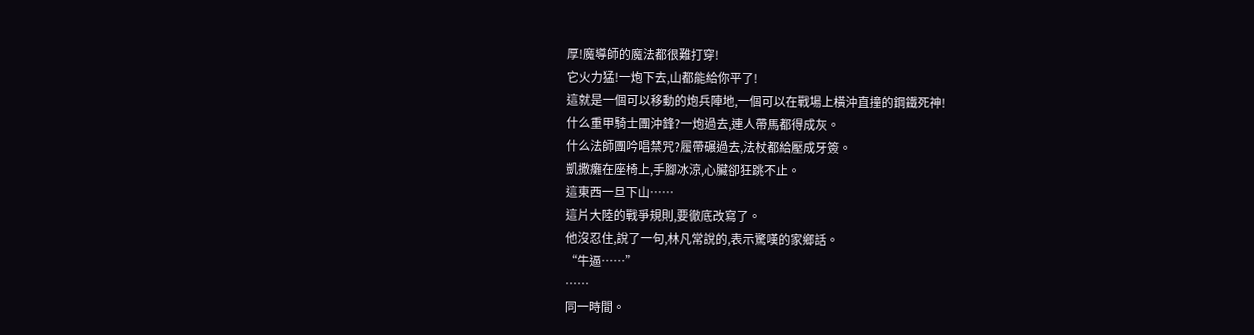厚!魔導師的魔法都很難打穿!
它火力猛!一炮下去,山都能給你平了!
這就是一個可以移動的炮兵陣地,一個可以在戰場上橫沖直撞的鋼鐵死神!
什么重甲騎士團沖鋒?一炮過去,連人帶馬都得成灰。
什么法師團吟唱禁咒?履帶碾過去,法杖都給壓成牙簽。
凱撒癱在座椅上,手腳冰涼,心臟卻狂跳不止。
這東西一旦下山……
這片大陸的戰爭規則,要徹底改寫了。
他沒忍住,說了一句,林凡常說的,表示驚嘆的家鄉話。
“牛逼……”
……
同一時間。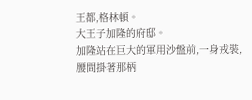王都,格林頓。
大王子加隆的府邸。
加隆站在巨大的軍用沙盤前,一身戎裝,腰間掛著那柄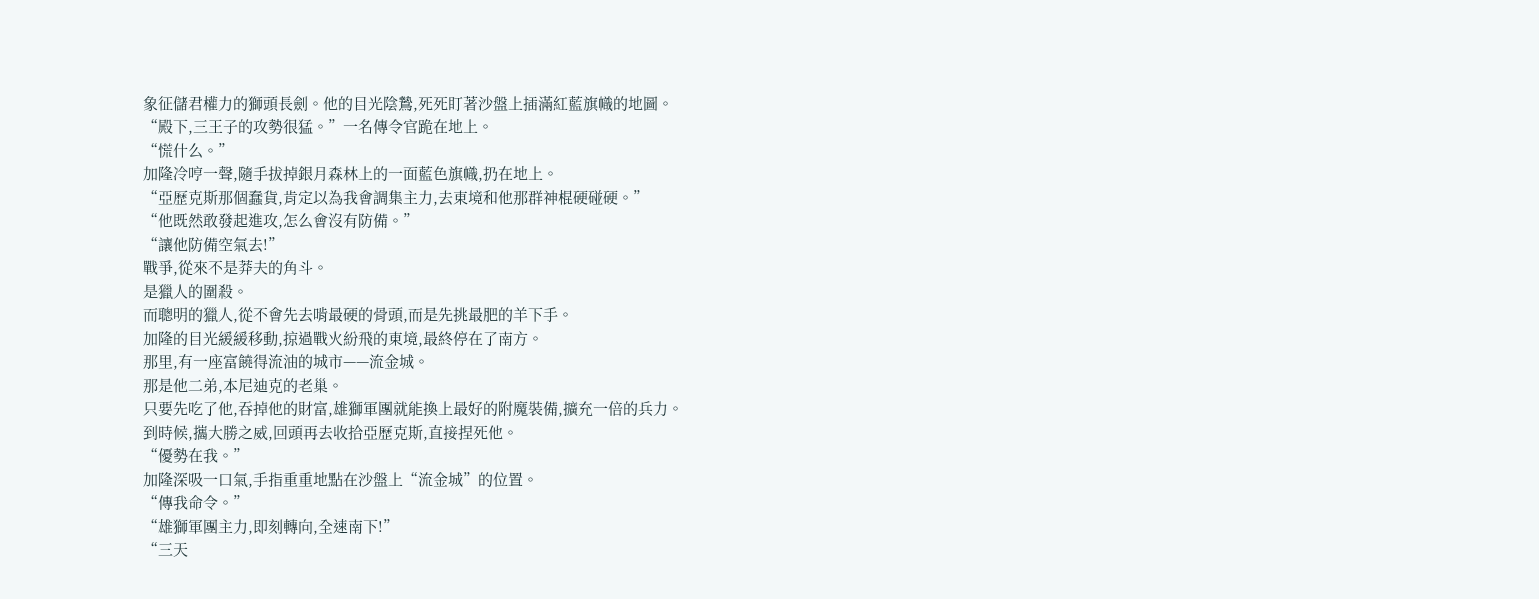象征儲君權力的獅頭長劍。他的目光陰鷙,死死盯著沙盤上插滿紅藍旗幟的地圖。
“殿下,三王子的攻勢很猛。”一名傳令官跪在地上。
“慌什么。”
加隆冷哼一聲,隨手拔掉銀月森林上的一面藍色旗幟,扔在地上。
“亞歷克斯那個蠢貨,肯定以為我會調集主力,去東境和他那群神棍硬碰硬。”
“他既然敢發起進攻,怎么會沒有防備。”
“讓他防備空氣去!”
戰爭,從來不是莽夫的角斗。
是獵人的圍殺。
而聰明的獵人,從不會先去啃最硬的骨頭,而是先挑最肥的羊下手。
加隆的目光緩緩移動,掠過戰火紛飛的東境,最終停在了南方。
那里,有一座富饒得流油的城市——流金城。
那是他二弟,本尼迪克的老巢。
只要先吃了他,吞掉他的財富,雄獅軍團就能換上最好的附魔裝備,擴充一倍的兵力。
到時候,攜大勝之威,回頭再去收拾亞歷克斯,直接捏死他。
“優勢在我。”
加隆深吸一口氣,手指重重地點在沙盤上“流金城”的位置。
“傳我命令。”
“雄獅軍團主力,即刻轉向,全速南下!”
“三天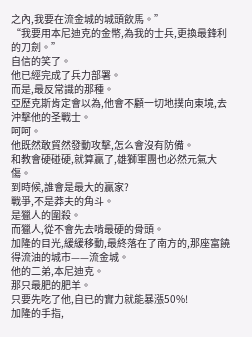之內,我要在流金城的城頭飲馬。”
“我要用本尼迪克的金幣,為我的士兵,更換最鋒利的刀劍。”
自信的笑了。
他已經完成了兵力部署。
而是,最反常識的那種。
亞歷克斯肯定會以為,他會不顧一切地撲向東境,去沖擊他的圣戰士。
呵呵。
他既然敢貿然發動攻擊,怎么會沒有防備。
和教會硬碰硬,就算贏了,雄獅軍團也必然元氣大傷。
到時候,誰會是最大的贏家?
戰爭,不是莽夫的角斗。
是獵人的圍殺。
而獵人,從不會先去啃最硬的骨頭。
加隆的目光,緩緩移動,最終落在了南方的,那座富饒得流油的城市——流金城。
他的二弟,本尼迪克。
那只最肥的肥羊。
只要先吃了他,自已的實力就能暴漲50%!
加隆的手指,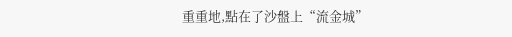重重地,點在了沙盤上“流金城”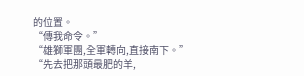的位置。
“傳我命令。”
“雄獅軍團,全軍轉向,直接南下。”
“先去把那頭最肥的羊,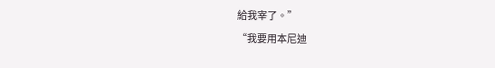給我宰了。”
“我要用本尼迪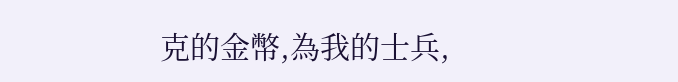克的金幣,為我的士兵,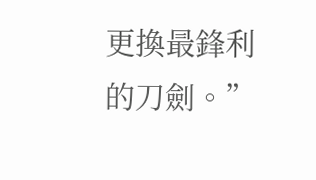更換最鋒利的刀劍。”